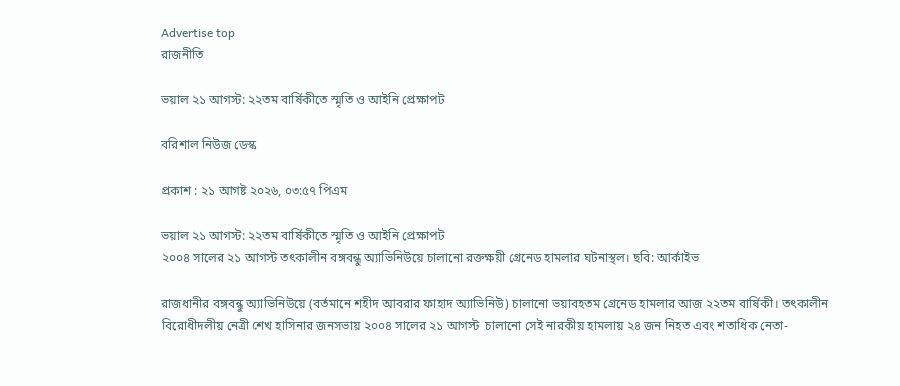Advertise top
রাজনীতি

ভয়াল ২১ আগস্ট: ২২তম বার্ষিকীতে স্মৃতি ও আইনি প্রেক্ষাপট

বরিশাল নিউজ ডেস্ক

প্রকাশ : ২১ আগষ্ট ২০২৬, ০৩:৫৭ পিএম

ভয়াল ২১ আগস্ট: ২২তম বার্ষিকীতে স্মৃতি ও আইনি প্রেক্ষাপট
২০০৪ সালের ২১ আগস্ট তৎকালীন বঙ্গবন্ধু অ্যাভিনিউয়ে চালানো রক্তক্ষয়ী গ্রেনেড হামলার ঘটনাস্থল। ছবি: আর্কাইভ

রাজধানীর বঙ্গবন্ধু অ্যাভিনিউয়ে (বর্তমানে শহীদ আবরার ফাহাদ অ্যাভিনিউ) চালানো ভয়াবহতম গ্রেনেড হামলার আজ ২২তম বার্ষিকী। তৎকালীন বিরোধীদলীয় নেত্রী শেখ হাসিনার জনসভায় ২০০৪ সালের ২১ আগস্ট  চালানো সেই নারকীয় হামলায় ২৪ জন নিহত এবং শতাধিক নেতা-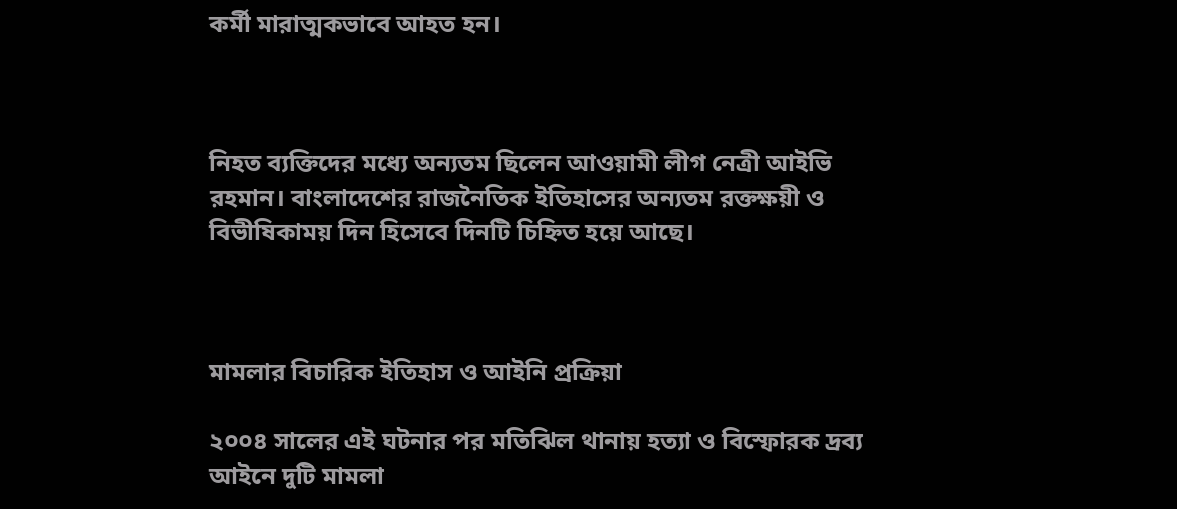কর্মী মারাত্মকভাবে আহত হন।



নিহত ব্যক্তিদের মধ্যে অন্যতম ছিলেন আওয়ামী লীগ নেত্রী আইভি রহমান। বাংলাদেশের রাজনৈতিক ইতিহাসের অন্যতম রক্তক্ষয়ী ও বিভীষিকাময় দিন হিসেবে দিনটি চিহ্নিত হয়ে আছে।



মামলার বিচারিক ইতিহাস ও আইনি প্রক্রিয়া

২০০৪ সালের এই ঘটনার পর মতিঝিল থানায় হত্যা ও বিস্ফোরক দ্রব্য আইনে দুটি মামলা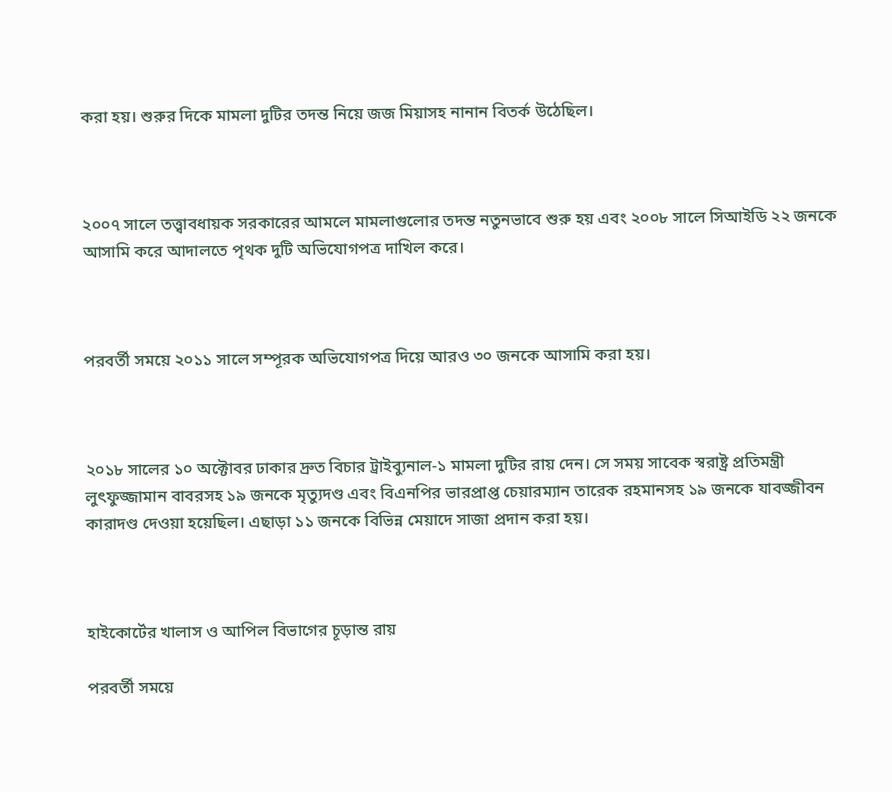করা হয়। শুরুর দিকে মামলা দুটির তদন্ত নিয়ে জজ মিয়াসহ নানান বিতর্ক উঠেছিল।



২০০৭ সালে তত্ত্বাবধায়ক সরকারের আমলে মামলাগুলোর তদন্ত নতুনভাবে শুরু হয় এবং ২০০৮ সালে সিআইডি ২২ জনকে আসামি করে আদালতে পৃথক দুটি অভিযোগপত্র দাখিল করে।



পরবর্তী সময়ে ২০১১ সালে সম্পূরক অভিযোগপত্র দিয়ে আরও ৩০ জনকে আসামি করা হয়।



২০১৮ সালের ১০ অক্টোবর ঢাকার দ্রুত বিচার ট্রাইব্যুনাল-১ মামলা দুটির রায় দেন। সে সময় সাবেক স্বরাষ্ট্র প্রতিমন্ত্রী লুৎফুজ্জামান বাবরসহ ১৯ জনকে মৃত্যুদণ্ড এবং বিএনপির ভারপ্রাপ্ত চেয়ারম্যান তারেক রহমানসহ ১৯ জনকে যাবজ্জীবন কারাদণ্ড দেওয়া হয়েছিল। এছাড়া ১১ জনকে বিভিন্ন মেয়াদে সাজা প্রদান করা হয়।



হাইকোর্টের খালাস ও আপিল বিভাগের চূড়ান্ত রায়

পরবর্তী সময়ে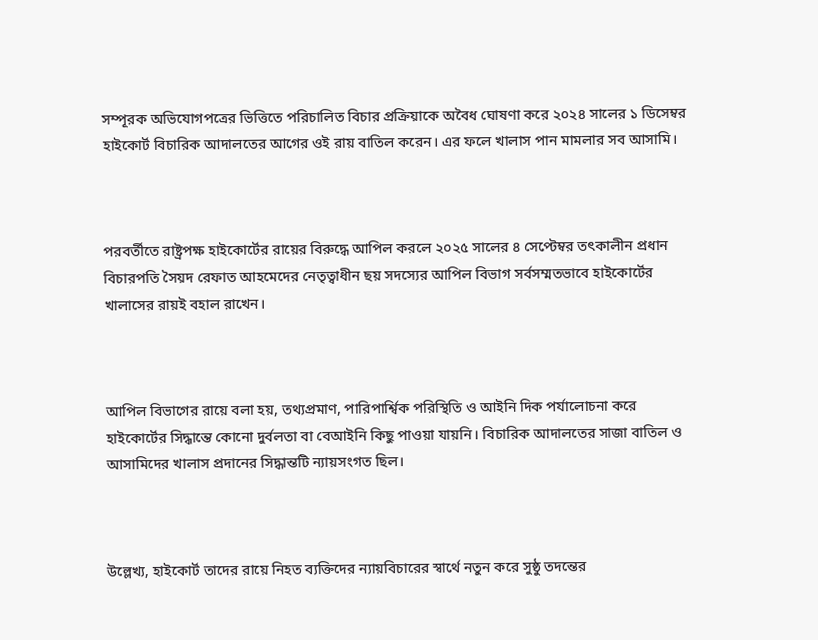সম্পূরক অভিযোগপত্রের ভিত্তিতে পরিচালিত বিচার প্রক্রিয়াকে অবৈধ ঘোষণা করে ২০২৪ সালের ১ ডিসেম্বর হাইকোর্ট বিচারিক আদালতের আগের ওই রায় বাতিল করেন। এর ফলে খালাস পান মামলার সব আসামি।



পরবর্তীতে রাষ্ট্রপক্ষ হাইকোর্টের রায়ের বিরুদ্ধে আপিল করলে ২০২৫ সালের ৪ সেপ্টেম্বর তৎকালীন প্রধান বিচারপতি সৈয়দ রেফাত আহমেদের নেতৃত্বাধীন ছয় সদস্যের আপিল বিভাগ সর্বসম্মতভাবে হাইকোর্টের খালাসের রায়ই বহাল রাখেন।



আপিল বিভাগের রায়ে বলা হয়, তথ্যপ্রমাণ, পারিপার্শ্বিক পরিস্থিতি ও আইনি দিক পর্যালোচনা করে হাইকোর্টের সিদ্ধান্তে কোনো দুর্বলতা বা বেআইনি কিছু পাওয়া যায়নি। বিচারিক আদালতের সাজা বাতিল ও আসামিদের খালাস প্রদানের সিদ্ধান্তটি ন্যায়সংগত ছিল।



উল্লেখ্য, হাইকোর্ট তাদের রায়ে নিহত ব্যক্তিদের ন্যায়বিচারের স্বার্থে নতুন করে সুষ্ঠু তদন্তের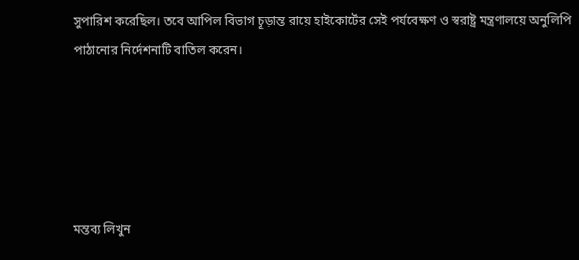সুপারিশ করেছিল। তবে আপিল বিভাগ চূড়ান্ত রায়ে হাইকোর্টের সেই পর্যবেক্ষণ ও স্বরাষ্ট্র মন্ত্রণালয়ে অনুলিপি পাঠানোর নির্দেশনাটি বাতিল করেন।





মন্তব্য লিখুন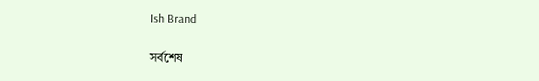Ish Brand

সর্বশেষ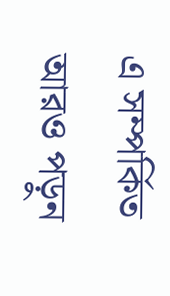এ সম্পর্কিত আরও পড়ুন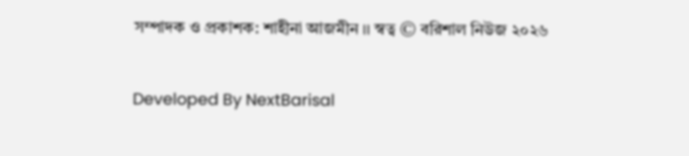সম্পাদক ও প্রকাশক: শাহীনা আজমীন ।। স্বত্ব © বরিশাল নিউজ ২০২৬

Developed By NextBarisal